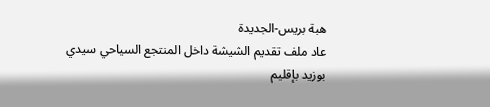هبة بريس-الجديدة
عاد ملف تقديم الشيشة داخل المنتجع السياحي سيدي بوزيد بإقليم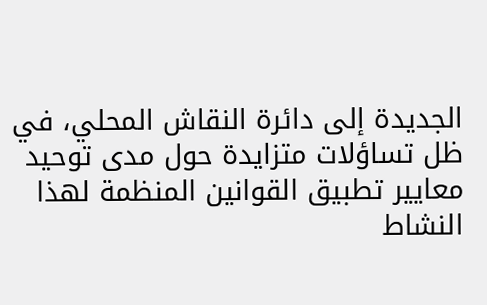الجديدة إلى دائرة النقاش المحلي، في ظل تساؤلات متزايدة حول مدى توحيد معايير تطبيق القوانين المنظمة لهذا النشاط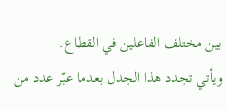بين مختلف الفاعلين في القطاع.
ويأتي تجدد هذا الجدل بعدما عبّر عدد من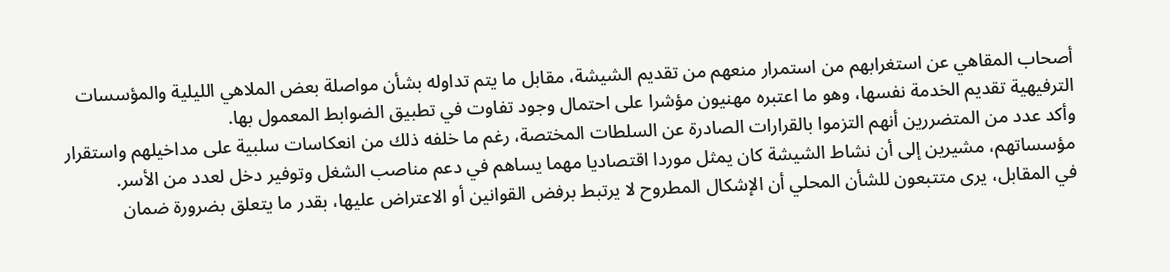أصحاب المقاهي عن استغرابهم من استمرار منعهم من تقديم الشيشة، مقابل ما يتم تداوله بشأن مواصلة بعض الملاهي الليلية والمؤسسات الترفيهية تقديم الخدمة نفسها، وهو ما اعتبره مهنيون مؤشرا على احتمال وجود تفاوت في تطبيق الضوابط المعمول بها.
وأكد عدد من المتضررين أنهم التزموا بالقرارات الصادرة عن السلطات المختصة، رغم ما خلفه ذلك من انعكاسات سلبية على مداخيلهم واستقرار مؤسساتهم، مشيرين إلى أن نشاط الشيشة كان يمثل موردا اقتصاديا مهما يساهم في دعم مناصب الشغل وتوفير دخل لعدد من الأسر.
في المقابل، يرى متتبعون للشأن المحلي أن الإشكال المطروح لا يرتبط برفض القوانين أو الاعتراض عليها، بقدر ما يتعلق بضرورة ضمان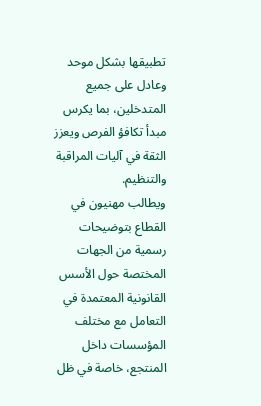تطبيقها بشكل موحد وعادل على جميع المتدخلين، بما يكرس مبدأ تكافؤ الفرص ويعزز الثقة في آليات المراقبة والتنظيم.
ويطالب مهنيون في القطاع بتوضيحات رسمية من الجهات المختصة حول الأسس القانونية المعتمدة في التعامل مع مختلف المؤسسات داخل المنتجع، خاصة في ظل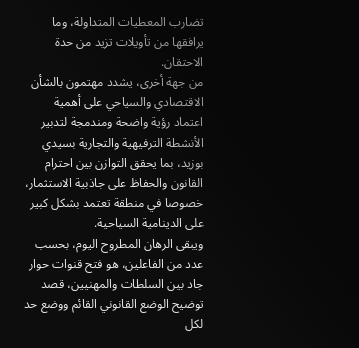تضارب المعطيات المتداولة، وما يرافقها من تأويلات تزيد من حدة الاحتقان.
من جهة أخرى، يشدد مهتمون بالشأن الاقتصادي والسياحي على أهمية اعتماد رؤية واضحة ومندمجة لتدبير الأنشطة الترفيهية والتجارية بسيدي بوزيد، بما يحقق التوازن بين احترام القانون والحفاظ على جاذبية الاستثمار، خصوصا في منطقة تعتمد بشكل كبير على الدينامية السياحية.
ويبقى الرهان المطروح اليوم، بحسب عدد من الفاعلين، هو فتح قنوات حوار جاد بين السلطات والمهنيين، قصد توضيح الوضع القانوني القائم ووضع حد لكل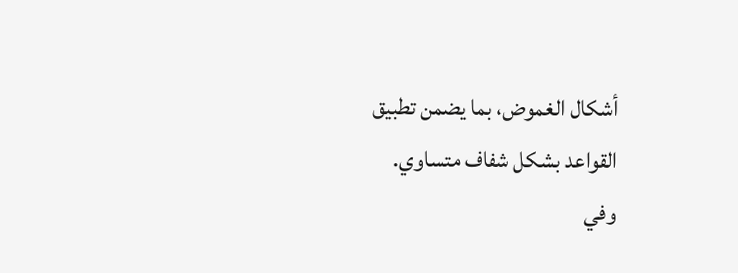أشكال الغموض، بما يضمن تطبيق القواعد بشكل شفاف متساوي.
وفي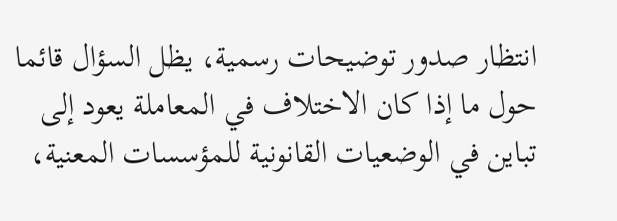انتظار صدور توضيحات رسمية، يظل السؤال قائما حول ما إذا كان الاختلاف في المعاملة يعود إلى تباين في الوضعيات القانونية للمؤسسات المعنية،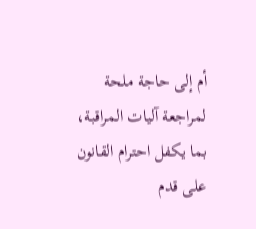أم إلى حاجة ملحة لمراجعة آليات المراقبة، بما يكفل احترام القانون على قدم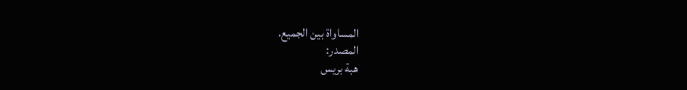المساواة بين الجميع.
المصدر:
هبة بريس